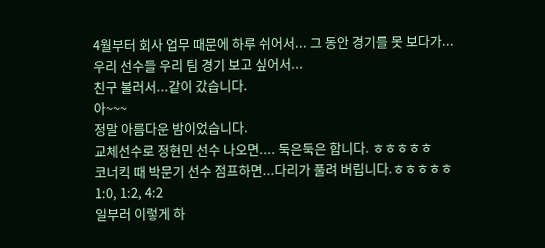4월부터 회사 업무 때문에 하루 쉬어서... 그 동안 경기를 못 보다가...
우리 선수들 우리 팀 경기 보고 싶어서...
친구 불러서...같이 갔습니다.
아~~~
정말 아름다운 밤이었습니다.
교체선수로 정현민 선수 나오면.... 둑은둑은 합니다. ㅎㅎㅎㅎㅎ
코너킥 때 박문기 선수 점프하면...다리가 풀려 버립니다.ㅎㅎㅎㅎㅎ
1:0, 1:2, 4:2
일부러 이렇게 하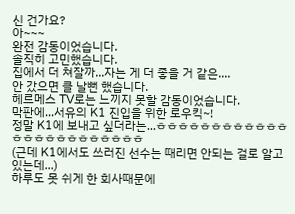신 건가요?
아~~~
완전 감동이었습니다.
솔직히 고민했습니다.
집에서 더 쳐잘까...자는 게 더 좋을 거 같은....
안 갔으면 클 날뻔 했습니다.
헤르메스 TV로는 느끼지 못할 감동이었습니다.
막판에...서유의 K1 진입을 위한 로우킥~!
정말 K1에 보내고 싶더라는...ㅎㅎㅎㅎㅎㅎㅎㅎㅎㅎㅎㅎㅎㅎㅎㅎㅎㅎㅎㅎㅎㅎㅎㅎ
(근데 K1에서도 쓰러진 선수는 때리면 안되는 걸로 알고 있는데...)
하루도 못 쉬게 한 회사때문에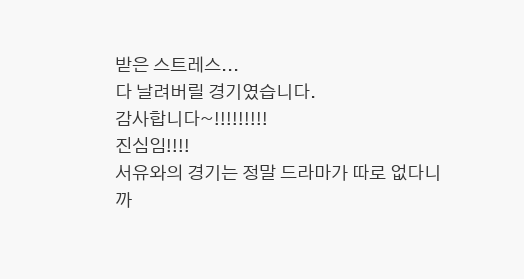받은 스트레스...
다 날려버릴 경기였습니다.
감사합니다~!!!!!!!!!
진심임!!!!
서유와의 경기는 정말 드라마가 따로 없다니까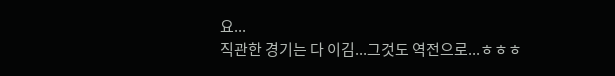요...
직관한 경기는 다 이김...그것도 역전으로...ㅎㅎㅎ